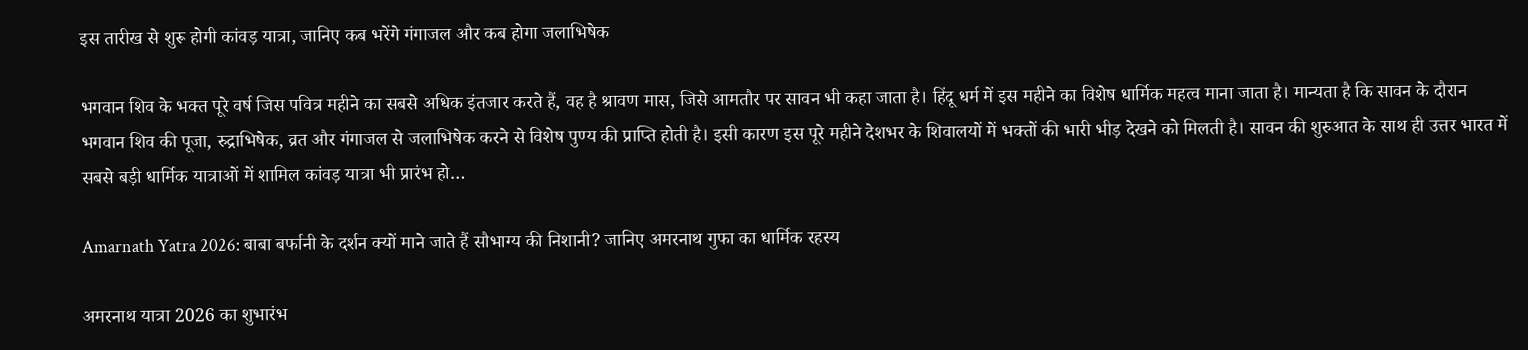इस तारीख से शुरू होगी कांवड़ यात्रा, जानिए कब भरेंगे गंगाजल और कब होगा जलाभिषेक

भगवान शिव के भक्त पूरे वर्ष जिस पवित्र महीने का सबसे अधिक इंतजार करते हैं, वह है श्रावण मास, जिसे आमतौर पर सावन भी कहा जाता है। हिंदू धर्म में इस महीने का विशेष धार्मिक महत्व माना जाता है। मान्यता है कि सावन के दौरान भगवान शिव की पूजा, रुद्राभिषेक, व्रत और गंगाजल से जलाभिषेक करने से विशेष पुण्य की प्राप्ति होती है। इसी कारण इस पूरे महीने देशभर के शिवालयों में भक्तों की भारी भीड़ देखने को मिलती है। सावन की शुरुआत के साथ ही उत्तर भारत में सबसे बड़ी धार्मिक यात्राओं में शामिल कांवड़ यात्रा भी प्रारंभ हो…

Amarnath Yatra 2026: बाबा बर्फानी के दर्शन क्यों माने जाते हैं सौभाग्य की निशानी? जानिए अमरनाथ गुफा का धार्मिक रहस्य

अमरनाथ यात्रा 2026 का शुभारंभ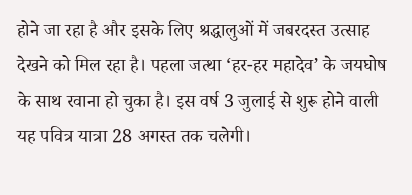होने जा रहा है और इसके लिए श्रद्धालुओं में जबरदस्त उत्साह देखने को मिल रहा है। पहला जत्था ‘हर-हर महादेव’ के जयघोष के साथ रवाना हो चुका है। इस वर्ष 3 जुलाई से शुरू होने वाली यह पवित्र यात्रा 28 अगस्त तक चलेगी।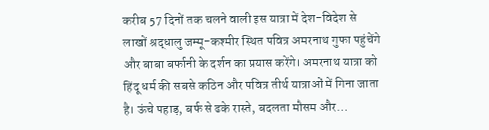करीब 57 दिनों तक चलने वाली इस यात्रा में देश-विदेश से लाखों श्रद्धालु जम्मू-कश्मीर स्थित पवित्र अमरनाथ गुफा पहुंचेंगे और बाबा बर्फानी के दर्शन का प्रयास करेंगे। अमरनाथ यात्रा को हिंदू धर्म की सबसे कठिन और पवित्र तीर्थ यात्राओं में गिना जाता है। ऊंचे पहाड़, बर्फ से ढके रास्ते, बदलता मौसम और…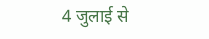4 जुलाई से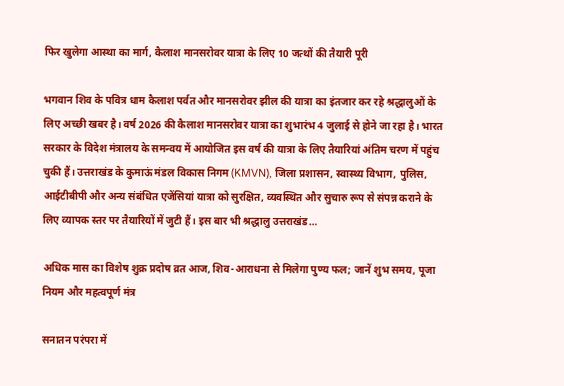फिर खुलेगा आस्था का मार्ग, कैलाश मानसरोवर यात्रा के लिए 10 जत्थों की तैयारी पूरी

भगवान शिव के पवित्र धाम कैलाश पर्वत और मानसरोवर झील की यात्रा का इंतजार कर रहे श्रद्धालुओं के लिए अच्छी खबर है। वर्ष 2026 की कैलाश मानसरोवर यात्रा का शुभारंभ 4 जुलाई से होने जा रहा है। भारत सरकार के विदेश मंत्रालय के समन्वय में आयोजित इस वर्ष की यात्रा के लिए तैयारियां अंतिम चरण में पहुंच चुकी हैं। उत्तराखंड के कुमाऊं मंडल विकास निगम (KMVN), जिला प्रशासन, स्वास्थ्य विभाग, पुलिस, आईटीबीपी और अन्य संबंधित एजेंसियां यात्रा को सुरक्षित, व्यवस्थित और सुचारु रूप से संपन्न कराने के लिए व्यापक स्तर पर तैयारियों में जुटी हैं। इस बार भी श्रद्धालु उत्तराखंड…

अधिक मास का विशेष शुक्र प्रदोष व्रत आज, शिव-आराधना से मिलेगा पुण्य फल; जानें शुभ समय, पूजा नियम और महत्वपूर्ण मंत्र

सनातन परंपरा में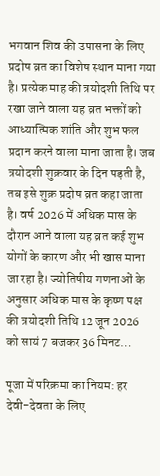भगवान शिव की उपासना के लिए प्रदोष व्रत का विशेष स्थान माना गया है। प्रत्येक माह की त्रयोदशी तिथि पर रखा जाने वाला यह व्रत भक्तों को आध्यात्मिक शांति और शुभ फल प्रदान करने वाला माना जाता है। जब त्रयोदशी शुक्रवार के दिन पड़ती है, तब इसे शुक्र प्रदोष व्रत कहा जाता है। वर्ष 2026 में अधिक मास के दौरान आने वाला यह व्रत कई शुभ योगों के कारण और भी खास माना जा रहा है। ज्योतिषीय गणनाओं के अनुसार अधिक मास के कृष्ण पक्ष की त्रयोदशी तिथि 12 जून 2026 को सायं 7 बजकर 36 मिनट…

पूजा में परिक्रमा का नियम: हर देवी-देवता के लिए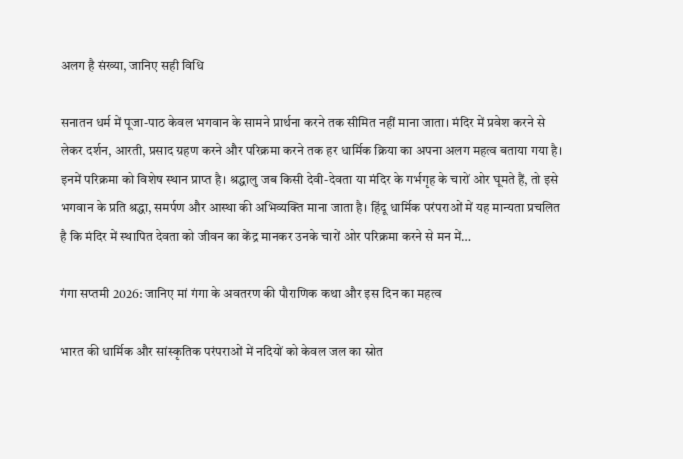अलग है संख्या, जानिए सही विधि

सनातन धर्म में पूजा-पाठ केवल भगवान के सामने प्रार्थना करने तक सीमित नहीं माना जाता। मंदिर में प्रवेश करने से लेकर दर्शन, आरती, प्रसाद ग्रहण करने और परिक्रमा करने तक हर धार्मिक क्रिया का अपना अलग महत्व बताया गया है। इनमें परिक्रमा को विशेष स्थान प्राप्त है। श्रद्धालु जब किसी देवी-देवता या मंदिर के गर्भगृह के चारों ओर घूमते हैं, तो इसे भगवान के प्रति श्रद्धा, समर्पण और आस्था की अभिव्यक्ति माना जाता है। हिंदू धार्मिक परंपराओं में यह मान्यता प्रचलित है कि मंदिर में स्थापित देवता को जीवन का केंद्र मानकर उनके चारों ओर परिक्रमा करने से मन में…

गंगा सप्तमी 2026: जानिए मां गंगा के अवतरण की पौराणिक कथा और इस दिन का महत्व

भारत की धार्मिक और सांस्कृतिक परंपराओं में नदियों को केवल जल का स्रोत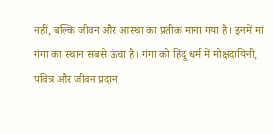नहीं, बल्कि जीवन और आस्था का प्रतीक माना गया है। इनमें मां गंगा का स्थान सबसे ऊंचा है। गंगा को हिंदू धर्म में मोक्षदायिनी, पवित्र और जीवन प्रदान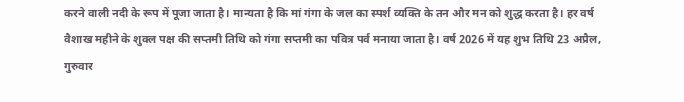करने वाली नदी के रूप में पूजा जाता है। मान्यता है कि मां गंगा के जल का स्पर्श व्यक्ति के तन और मन को शुद्ध करता है। हर वर्ष वैशाख महीने के शुक्ल पक्ष की सप्तमी तिथि को गंगा सप्तमी का पवित्र पर्व मनाया जाता है। वर्ष 2026 में यह शुभ तिथि 23 अप्रैल, गुरुवार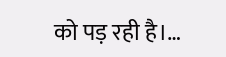को पड़ रही है।…